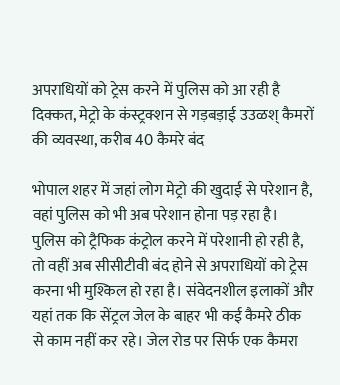अपराधियों को ट्रेस करने में पुलिस को आ रही है दिक्कत, मेट्रो के कंस्ट्रक्शन से गड़बड़ाई उउळश् कैमरों की व्यवस्था, करीब 40 कैमरे बंद

भोपाल शहर में जहां लोग मेट्रो की खुदाई से परेशान है, वहां पुलिस को भी अब परेशान होना पड़ रहा है। पुलिस को ट्रैफिक कंट्रोल करने में परेशानी हो रही है, तो वहीं अब सीसीटीवी बंद होने से अपराधियों को ट्रेस करना भी मुश्किल हो रहा है। संवेदनशील इलाकों और यहां तक कि सेंट्रल जेल के बाहर भी कई कैमरे ठीक से काम नहीं कर रहे। जेल रोड पर सिर्फ एक कैमरा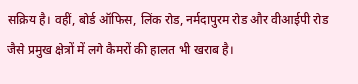सक्रिय है। वहीं, बोर्ड ऑफिस, लिंक रोड, नर्मदापुरम रोड और वीआईपी रोड जैसे प्रमुख क्षेत्रों में लगे कैमरों की हालत भी खराब है।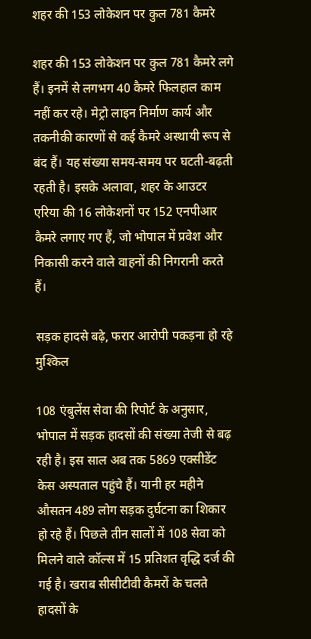शहर की 153 लोकेशन पर कुल 781 कैमरे

शहर की 153 लोकेशन पर कुल 781 कैमरे लगे हैं। इनमें से लगभग 40 कैमरे फिलहाल काम नहीं कर रहे। मेट्रो लाइन निर्माण कार्य और तकनीकी कारणों से कई कैमरे अस्थायी रूप से बंद हैं। यह संख्या समय-समय पर घटती-बढ़ती रहती है। इसके अलावा, शहर के आउटर एरिया की 16 लोकेशनों पर 152 एनपीआर कैमरे लगाए गए हैं, जो भोपाल में प्रवेश और निकासी करने वाले वाहनों की निगरानी करते हैं।

सड़क हादसे बढ़े, फरार आरोपी पकड़ना हो रहे मुश्किल

108 एंबुलेंस सेवा की रिपोर्ट के अनुसार, भोपाल में सड़क हादसों की संख्या तेजी से बढ़ रही है। इस साल अब तक 5869 एक्सीडेंट केस अस्पताल पहुंचे हैं। यानी हर महीने औसतन 489 लोग सड़क दुर्घटना का शिकार हो रहे हैं। पिछले तीन सालों में 108 सेवा को मिलने वाले कॉल्स में 15 प्रतिशत वृद्धि दर्ज की गई है। खराब सीसीटीवी कैमरों के चलते हादसों के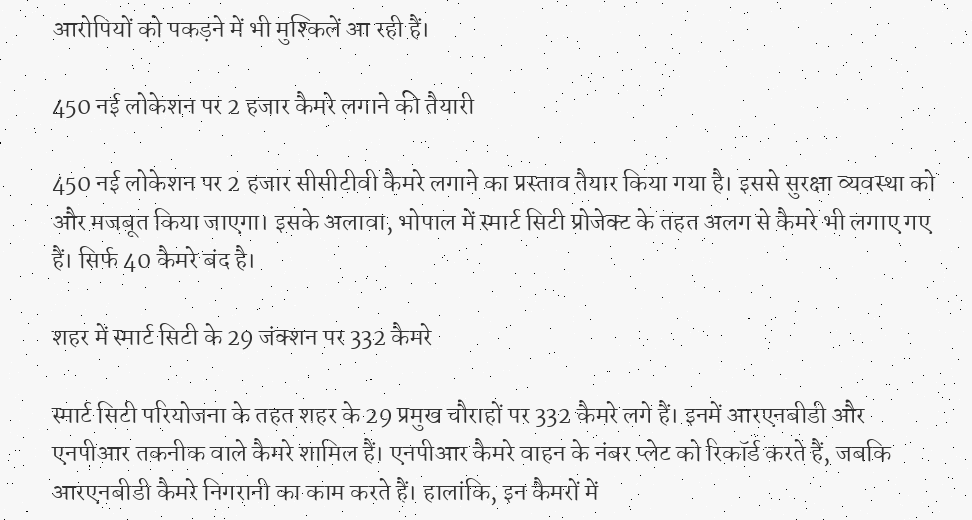आरोपियों को पकड़ने में भी मुश्किलें आ रही हैं।

450 नई लोकेशन पर 2 हजार कैमरे लगाने की तैयारी

450 नई लोकेशन पर 2 हजार सीसीटीवी कैमरे लगाने का प्रस्ताव तैयार किया गया है। इससे सुरक्षा व्यवस्था को और मजबूत किया जाएगा। इसके अलावा, भोपाल में स्मार्ट सिटी प्रोजेक्ट के तहत अलग से कैमरे भी लगाए गए हैं। सिर्फ 40 कैमरे बंद है।

शहर में स्मार्ट सिटी के 29 जंक्शन पर 332 कैमरे

स्मार्ट सिटी परियोजना के तहत शहर के 29 प्रमुख चौराहों पर 332 कैमरे लगे हैं। इनमें आरएनबीडी और एनपीआर तकनीक वाले कैमरे शामिल हैं। एनपीआर कैमरे वाहन के नंबर प्लेट को रिकॉर्ड करते हैं, जबकि आरएनबीडी कैमरे निगरानी का काम करते हैं। हालांकि, इन कैमरों में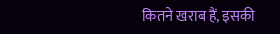कितने खराब हैं, इसकी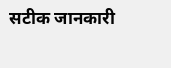सटीक जानकारी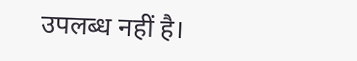उपलब्ध नहीं है।